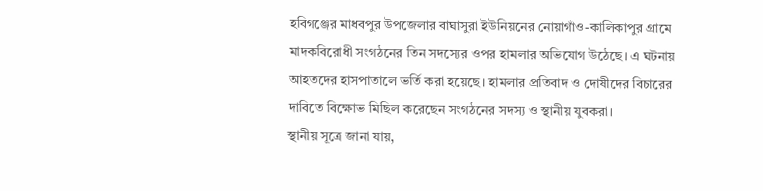হবিগঞ্জের মাধবপুর উপজেলার বাঘাসুরা ইউনিয়নের নোয়াগাঁও-কালিকাপুর গ্রামে মাদকবিরোধী সংগঠনের তিন সদস্যের ওপর হামলার অভিযোগ উঠেছে। এ ঘটনায় আহতদের হাসপাতালে ভর্তি করা হয়েছে। হামলার প্রতিবাদ ও দোষীদের বিচারের দাবিতে বিক্ষোভ মিছিল করেছেন সংগঠনের সদস্য ও স্থানীয় যুবকরা।
স্থানীয় সূত্রে জানা যায়,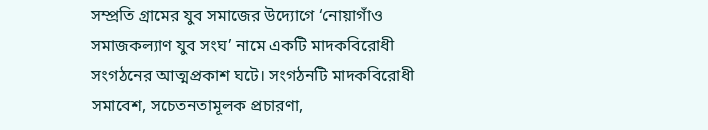সম্প্রতি গ্রামের যুব সমাজের উদ্যোগে ‘নোয়াগাঁও সমাজকল্যাণ যুব সংঘ’ নামে একটি মাদকবিরোধী সংগঠনের আত্মপ্রকাশ ঘটে। সংগঠনটি মাদকবিরোধী সমাবেশ, সচেতনতামূলক প্রচারণা,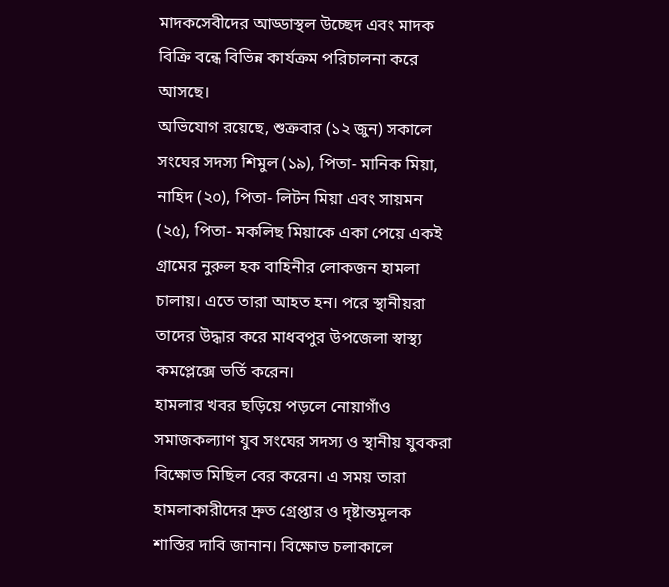মাদকসেবীদের আড্ডাস্থল উচ্ছেদ এবং মাদক বিক্রি বন্ধে বিভিন্ন কার্যক্রম পরিচালনা করে আসছে।
অভিযোগ রয়েছে, শুক্রবার (১২ জুন) সকালে সংঘের সদস্য শিমুল (১৯), পিতা- মানিক মিয়া, নাহিদ (২০), পিতা- লিটন মিয়া এবং সায়মন (২৫), পিতা- মকলিছ মিয়াকে একা পেয়ে একই গ্রামের নুরুল হক বাহিনীর লোকজন হামলা চালায়। এতে তারা আহত হন। পরে স্থানীয়রা তাদের উদ্ধার করে মাধবপুর উপজেলা স্বাস্থ্য কমপ্লেক্সে ভর্তি করেন।
হামলার খবর ছড়িয়ে পড়লে নোয়াগাঁও সমাজকল্যাণ যুব সংঘের সদস্য ও স্থানীয় যুবকরা বিক্ষোভ মিছিল বের করেন। এ সময় তারা হামলাকারীদের দ্রুত গ্রেপ্তার ও দৃষ্টান্তমূলক শাস্তির দাবি জানান। বিক্ষোভ চলাকালে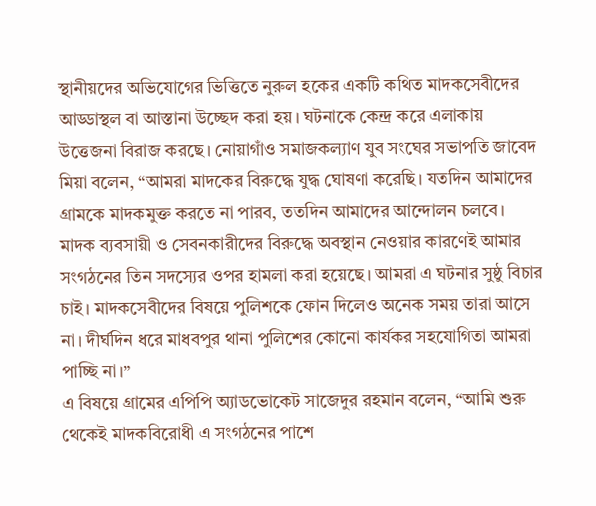স্থানীয়দের অভিযোগের ভিত্তিতে নুরুল হকের একটি কথিত মাদকসেবীদের আড্ডাস্থল বা আস্তানা উচ্ছেদ করা হয়। ঘটনাকে কেন্দ্র করে এলাকায় উত্তেজনা বিরাজ করছে। নোয়াগাঁও সমাজকল্যাণ যুব সংঘের সভাপতি জাবেদ মিয়া বলেন, “আমরা মাদকের বিরুদ্ধে যুদ্ধ ঘোষণা করেছি। যতদিন আমাদের গ্রামকে মাদকমুক্ত করতে না পারব, ততদিন আমাদের আন্দোলন চলবে। মাদক ব্যবসায়ী ও সেবনকারীদের বিরুদ্ধে অবস্থান নেওয়ার কারণেই আমার সংগঠনের তিন সদস্যের ওপর হামলা করা হয়েছে। আমরা এ ঘটনার সুষ্ঠু বিচার চাই। মাদকসেবীদের বিষয়ে পুলিশকে ফোন দিলেও অনেক সময় তারা আসে না। দীর্ঘদিন ধরে মাধবপুর থানা পুলিশের কোনো কার্যকর সহযোগিতা আমরা পাচ্ছি না।”
এ বিষয়ে গ্রামের এপিপি অ্যাডভোকেট সাজেদুর রহমান বলেন, “আমি শুরু থেকেই মাদকবিরোধী এ সংগঠনের পাশে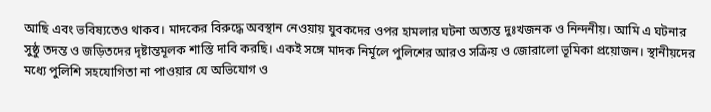আছি এবং ভবিষ্যতেও থাকব। মাদকের বিরুদ্ধে অবস্থান নেওয়ায় যুবকদের ওপর হামলার ঘটনা অত্যন্ত দুঃখজনক ও নিন্দনীয়। আমি এ ঘটনার সুষ্ঠু তদন্ত ও জড়িতদের দৃষ্টান্তমূলক শাস্তি দাবি করছি। একই সঙ্গে মাদক নির্মূলে পুলিশের আরও সক্রিয় ও জোরালো ভূমিকা প্রয়োজন। স্থানীয়দের মধ্যে পুলিশি সহযোগিতা না পাওয়ার যে অভিযোগ ও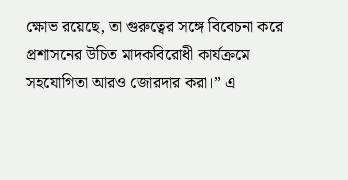ক্ষোভ রয়েছে, তা গুরুত্বের সঙ্গে বিবেচনা করে প্রশাসনের উচিত মাদকবিরোধী কার্যক্রমে সহযোগিতা আরও জোরদার করা।” এ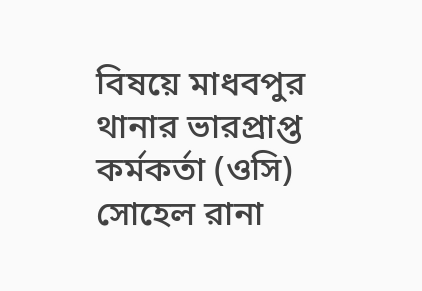বিষয়ে মাধবপুর থানার ভারপ্রাপ্ত কর্মকর্তা (ওসি) সোহেল রানা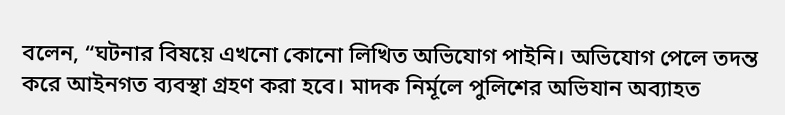বলেন, “ঘটনার বিষয়ে এখনো কোনো লিখিত অভিযোগ পাইনি। অভিযোগ পেলে তদন্ত করে আইনগত ব্যবস্থা গ্রহণ করা হবে। মাদক নির্মূলে পুলিশের অভিযান অব্যাহত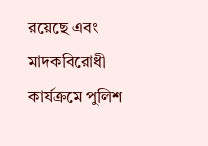রয়েছে এবং মাদকবিরোধী কার্যক্রমে পুলিশ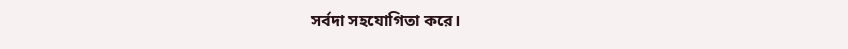সর্বদা সহযোগিতা করে।